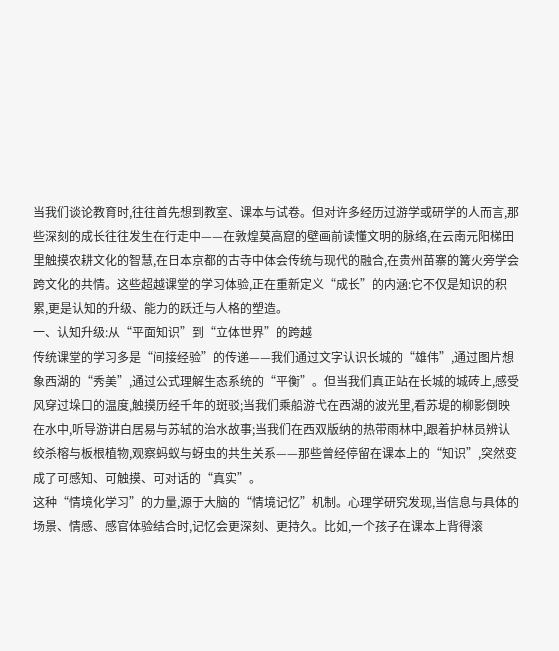当我们谈论教育时,往往首先想到教室、课本与试卷。但对许多经历过游学或研学的人而言,那些深刻的成长往往发生在行走中——在敦煌莫高窟的壁画前读懂文明的脉络,在云南元阳梯田里触摸农耕文化的智慧,在日本京都的古寺中体会传统与现代的融合,在贵州苗寨的篝火旁学会跨文化的共情。这些超越课堂的学习体验,正在重新定义“成长”的内涵:它不仅是知识的积累,更是认知的升级、能力的跃迁与人格的塑造。
一、认知升级:从“平面知识”到“立体世界”的跨越
传统课堂的学习多是“间接经验”的传递——我们通过文字认识长城的“雄伟”,通过图片想象西湖的“秀美”,通过公式理解生态系统的“平衡”。但当我们真正站在长城的城砖上,感受风穿过垛口的温度,触摸历经千年的斑驳;当我们乘船游弋在西湖的波光里,看苏堤的柳影倒映在水中,听导游讲白居易与苏轼的治水故事;当我们在西双版纳的热带雨林中,跟着护林员辨认绞杀榕与板根植物,观察蚂蚁与蚜虫的共生关系——那些曾经停留在课本上的“知识”,突然变成了可感知、可触摸、可对话的“真实”。
这种“情境化学习”的力量,源于大脑的“情境记忆”机制。心理学研究发现,当信息与具体的场景、情感、感官体验结合时,记忆会更深刻、更持久。比如,一个孩子在课本上背得滚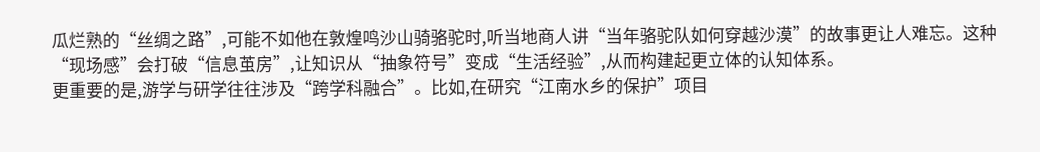瓜烂熟的“丝绸之路”,可能不如他在敦煌鸣沙山骑骆驼时,听当地商人讲“当年骆驼队如何穿越沙漠”的故事更让人难忘。这种“现场感”会打破“信息茧房”,让知识从“抽象符号”变成“生活经验”,从而构建起更立体的认知体系。
更重要的是,游学与研学往往涉及“跨学科融合”。比如,在研究“江南水乡的保护”项目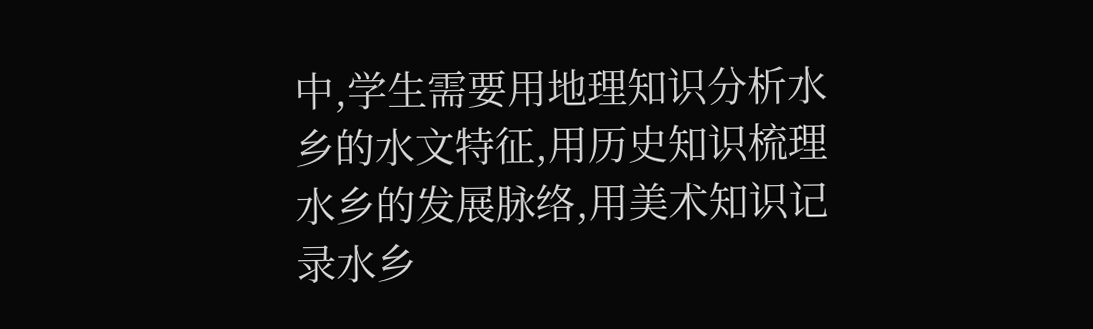中,学生需要用地理知识分析水乡的水文特征,用历史知识梳理水乡的发展脉络,用美术知识记录水乡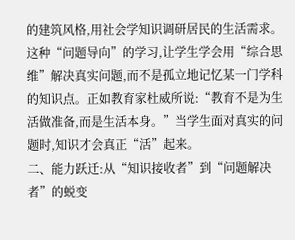的建筑风格,用社会学知识调研居民的生活需求。这种“问题导向”的学习,让学生学会用“综合思维”解决真实问题,而不是孤立地记忆某一门学科的知识点。正如教育家杜威所说:“教育不是为生活做准备,而是生活本身。”当学生面对真实的问题时,知识才会真正“活”起来。
二、能力跃迁:从“知识接收者”到“问题解决者”的蜕变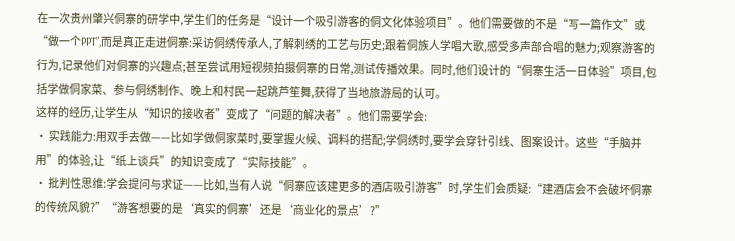在一次贵州肇兴侗寨的研学中,学生们的任务是“设计一个吸引游客的侗文化体验项目”。他们需要做的不是“写一篇作文”或“做一个PPT”,而是真正走进侗寨:采访侗绣传承人,了解刺绣的工艺与历史;跟着侗族人学唱大歌,感受多声部合唱的魅力;观察游客的行为,记录他们对侗寨的兴趣点;甚至尝试用短视频拍摄侗寨的日常,测试传播效果。同时,他们设计的“侗寨生活一日体验”项目,包括学做侗家菜、参与侗绣制作、晚上和村民一起跳芦笙舞,获得了当地旅游局的认可。
这样的经历,让学生从“知识的接收者”变成了“问题的解决者”。他们需要学会:
· 实践能力:用双手去做——比如学做侗家菜时,要掌握火候、调料的搭配;学侗绣时,要学会穿针引线、图案设计。这些“手脑并用”的体验,让“纸上谈兵”的知识变成了“实际技能”。
· 批判性思维:学会提问与求证——比如,当有人说“侗寨应该建更多的酒店吸引游客”时,学生们会质疑:“建酒店会不会破坏侗寨的传统风貌?”“游客想要的是‘真实的侗寨’还是‘商业化的景点’?”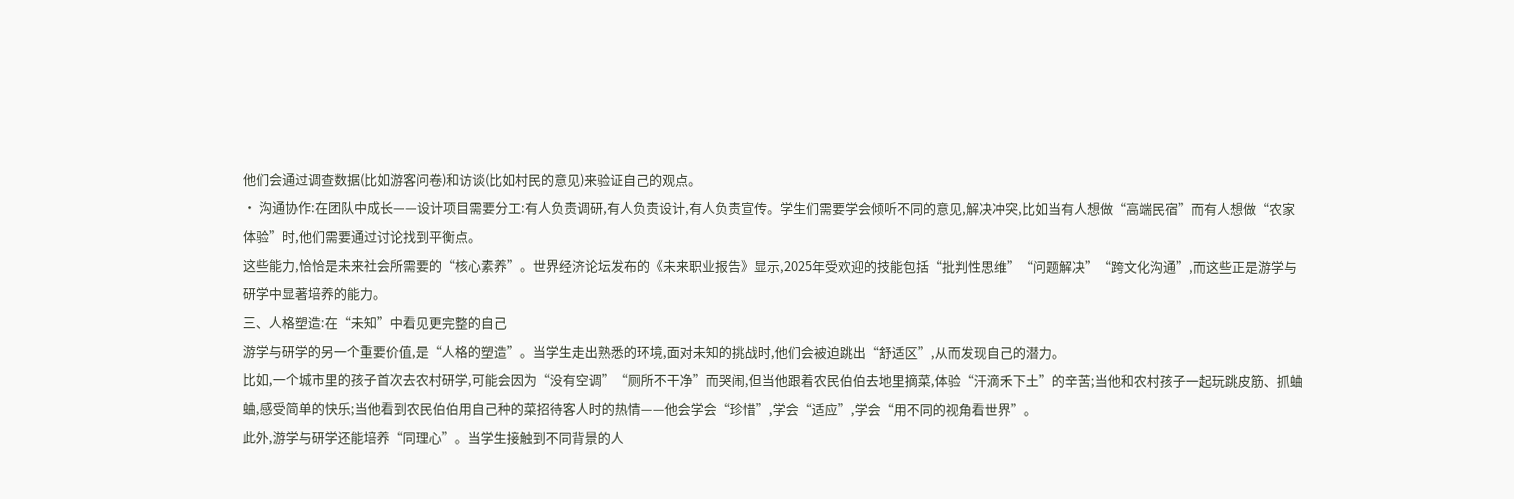他们会通过调查数据(比如游客问卷)和访谈(比如村民的意见)来验证自己的观点。
· 沟通协作:在团队中成长——设计项目需要分工:有人负责调研,有人负责设计,有人负责宣传。学生们需要学会倾听不同的意见,解决冲突,比如当有人想做“高端民宿”而有人想做“农家体验”时,他们需要通过讨论找到平衡点。
这些能力,恰恰是未来社会所需要的“核心素养”。世界经济论坛发布的《未来职业报告》显示,2025年受欢迎的技能包括“批判性思维”“问题解决”“跨文化沟通”,而这些正是游学与研学中显著培养的能力。
三、人格塑造:在“未知”中看见更完整的自己
游学与研学的另一个重要价值,是“人格的塑造”。当学生走出熟悉的环境,面对未知的挑战时,他们会被迫跳出“舒适区”,从而发现自己的潜力。
比如,一个城市里的孩子首次去农村研学,可能会因为“没有空调”“厕所不干净”而哭闹,但当他跟着农民伯伯去地里摘菜,体验“汗滴禾下土”的辛苦;当他和农村孩子一起玩跳皮筋、抓蛐蛐,感受简单的快乐;当他看到农民伯伯用自己种的菜招待客人时的热情——他会学会“珍惜”,学会“适应”,学会“用不同的视角看世界”。
此外,游学与研学还能培养“同理心”。当学生接触到不同背景的人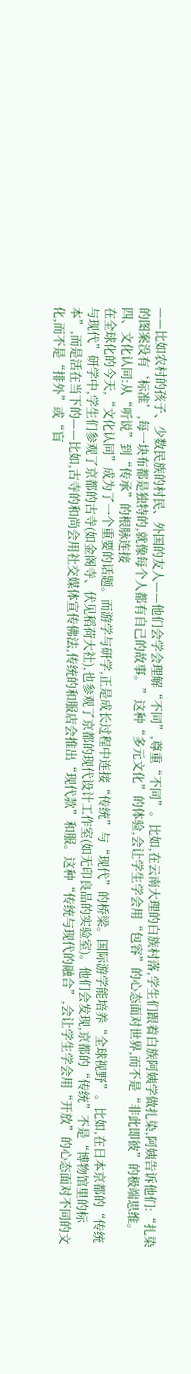——比如农村的孩子、少数民族的村民、外国的友人——他们会学会理解“不同”,尊重“不同”。比如,在云南大理的白族村落,学生们跟着白族阿姨学做扎染,阿姨告诉他们:“扎染的图案没有‘标准’,每一块布都是独特的,就像每个人都有自己的故事。”这种“多元文化”的体验,会让学生学会用“包容”的心态面对世界,而不是“非此即彼”的极端思维。
四、文化认同:从“听说”到“传承”的根脉连接
在全球化的今天,“文化认同”成为了一个重要的话题。而游学与研学,正是成长过程中连接“传统”与“现代”的桥梁。国际游学能培养“全球视野”。比如,在日本京都的“传统与现代”研学中,学生们参观了京都的古寺(如金阁寺、伏见稻荷大社),也参观了京都的现代设计工作室(如无印良品的实验室)。他们会发现,京都的“传统”不是“博物馆里的标本”,而是活在当下的——比如,古寺的和尚会用社交媒体宣传佛法,传统的和服店会推出“现代款”和服。这种“传统与现代的融合”,会让学生学会用“开放”的心态面对不同的文化,而不是“排外”或“盲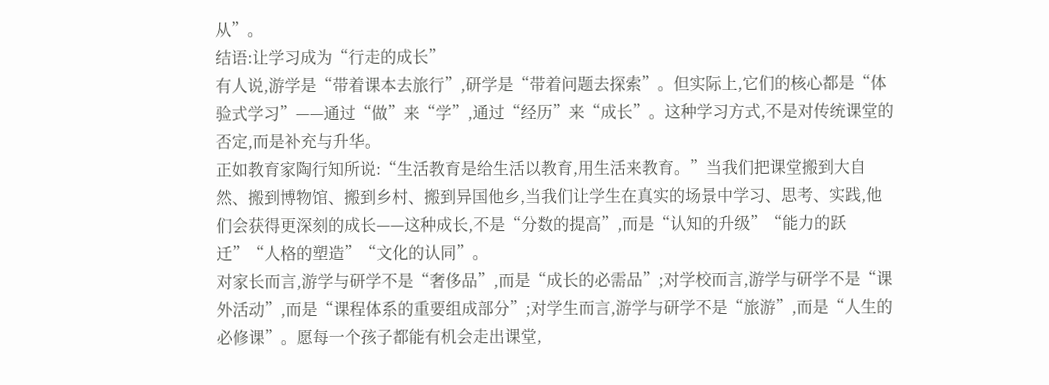从”。
结语:让学习成为“行走的成长”
有人说,游学是“带着课本去旅行”,研学是“带着问题去探索”。但实际上,它们的核心都是“体验式学习”——通过“做”来“学”,通过“经历”来“成长”。这种学习方式,不是对传统课堂的否定,而是补充与升华。
正如教育家陶行知所说:“生活教育是给生活以教育,用生活来教育。”当我们把课堂搬到大自然、搬到博物馆、搬到乡村、搬到异国他乡,当我们让学生在真实的场景中学习、思考、实践,他们会获得更深刻的成长——这种成长,不是“分数的提高”,而是“认知的升级”“能力的跃迁”“人格的塑造”“文化的认同”。
对家长而言,游学与研学不是“奢侈品”,而是“成长的必需品”;对学校而言,游学与研学不是“课外活动”,而是“课程体系的重要组成部分”;对学生而言,游学与研学不是“旅游”,而是“人生的必修课”。愿每一个孩子都能有机会走出课堂,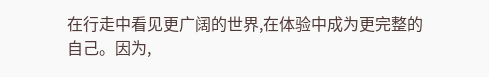在行走中看见更广阔的世界,在体验中成为更完整的自己。因为,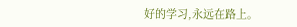好的学习,永远在路上。